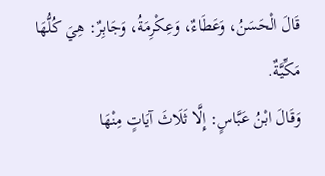قَالَ الْحَسَنُ، وَعَطَاءٌ، وَعِكْرِمَةُ، وَجَابِرٌ: هِيَ كُلُّهَا مَكِّيَّةٌ.
وَقَالَ ابْنُ عَبَّاسٍ: إِلَّا ثَلَاثَ آيَاتٍ مِنْهَا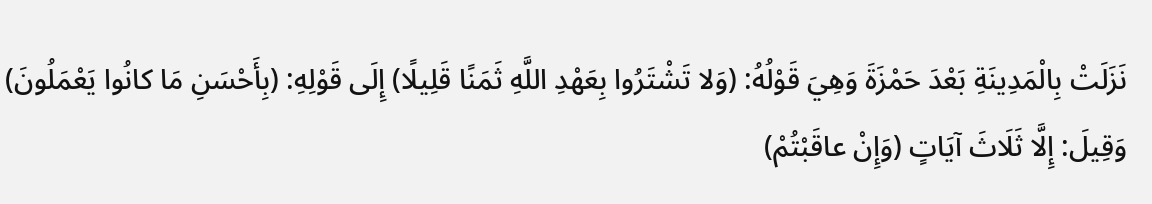نَزَلَتْ بِالْمَدِينَةِ بَعْدَ حَمْزَةَ وَهِيَ قَوْلُهُ: (وَلا تَشْتَرُوا بِعَهْدِ اللَّهِ ثَمَنًا قَلِيلًا) إِلَى قَوْلِهِ: (بِأَحْسَنِ مَا كانُوا يَعْمَلُونَ)
وَقِيلَ: إِلَّا ثَلَاثَ آيَاتٍ (وَإِنْ عاقَبْتُمْ)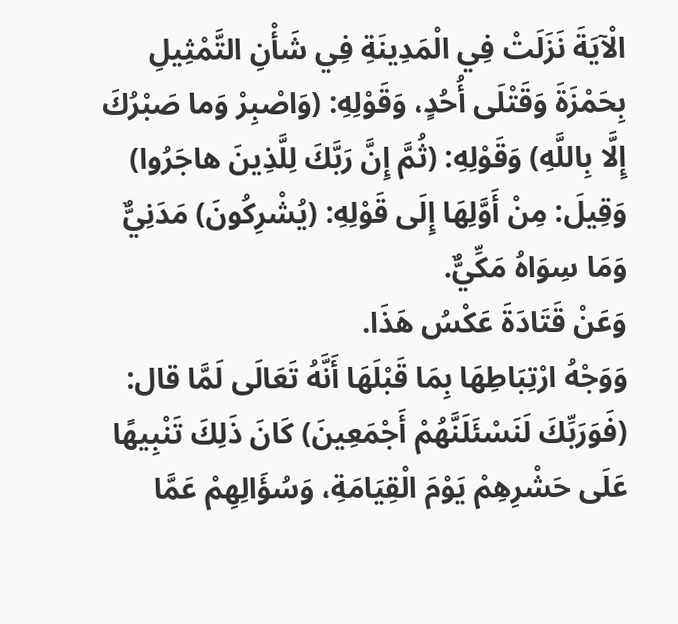الْآيَةَ نَزَلَتْ فِي الْمَدِينَةِ فِي شَأْنِ التَّمْثِيلِ بِحَمْزَةَ وَقَتْلَى أُحُدٍ، وَقَوْلِهِ: (وَاصْبِرْ وَما صَبْرُكَ إِلَّا بِاللَّهِ) وَقَوْلِهِ: (ثُمَّ إِنَّ رَبَّكَ لِلَّذِينَ هاجَرُوا)
وَقِيلَ: مِنْ أَوَّلِهَا إِلَى قَوْلِهِ: (يُشْرِكُونَ) مَدَنِيٌّ وَمَا سِوَاهُ مَكِّيٌّ.
وَعَنْ قَتَادَةَ عَكْسُ هَذَا.
وَوَجْهُ ارْتِبَاطِهَا بِمَا قَبْلَهَا أَنَّهُ تَعَالَى لَمَّا قال: (فَوَرَبِّكَ لَنَسْئَلَنَّهُمْ أَجْمَعِينَ) كَانَ ذَلِكَ تَنْبِيهًا عَلَى حَشْرِهِمْ يَوْمَ الْقِيَامَةِ، وَسُؤَالِهِمْ عَمَّا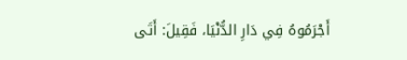أَجْرَمُوهُ فِي دَارِ الدُّنْيَا، فَقِيلَ: أَتَى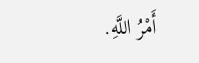أَمْرُ اللَّهِ.